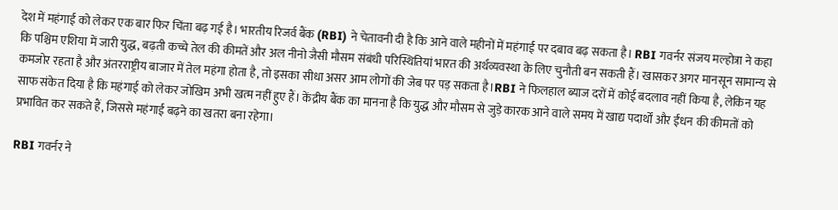देश में महंगाई को लेकर एक बार फिर चिंता बढ़ गई है। भारतीय रिजर्व बैंक (RBI) ने चेतावनी दी है कि आने वाले महीनों में महंगाई पर दबाव बढ़ सकता है। RBI गवर्नर संजय मल्होत्रा ने कहा कि पश्चिम एशिया में जारी युद्ध, बढ़ती कच्चे तेल की कीमतें और अल नीनो जैसी मौसम संबंधी परिस्थितियां भारत की अर्थव्यवस्था के लिए चुनौती बन सकती हैं। खासकर अगर मानसून सामान्य से कमजोर रहता है और अंतरराष्ट्रीय बाजार में तेल महंगा होता है, तो इसका सीधा असर आम लोगों की जेब पर पड़ सकता है।RBI ने फिलहाल ब्याज दरों में कोई बदलाव नहीं किया है, लेकिन यह साफ संकेत दिया है कि महंगाई को लेकर जोखिम अभी खत्म नहीं हुए हैं। केंद्रीय बैंक का मानना है कि युद्ध और मौसम से जुड़े कारक आने वाले समय में खाद्य पदार्थों और ईंधन की कीमतों को प्रभावित कर सकते हैं, जिससे महंगाई बढ़ने का खतरा बना रहेगा।

RBI गवर्नर ने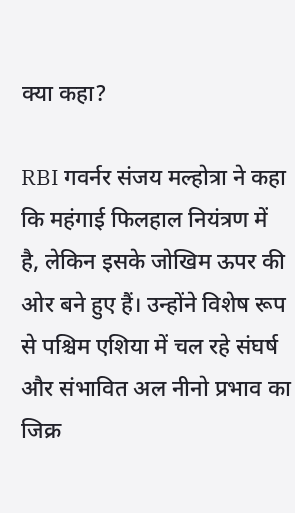क्या कहा?

RBI गवर्नर संजय मल्होत्रा ने कहा कि महंगाई फिलहाल नियंत्रण में है, लेकिन इसके जोखिम ऊपर की ओर बने हुए हैं। उन्होंने विशेष रूप से पश्चिम एशिया में चल रहे संघर्ष और संभावित अल नीनो प्रभाव का जिक्र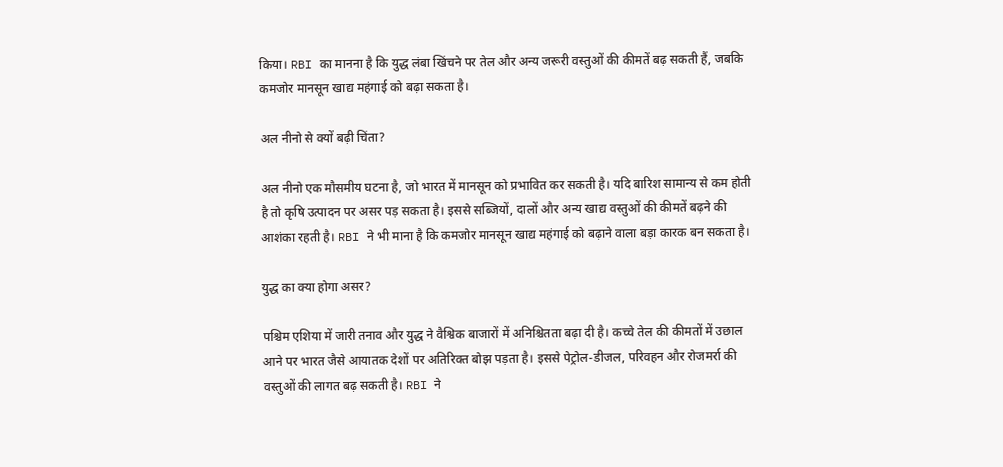किया। RBI का मानना है कि युद्ध लंबा खिंचने पर तेल और अन्य जरूरी वस्तुओं की कीमतें बढ़ सकती हैं, जबकि कमजोर मानसून खाद्य महंगाई को बढ़ा सकता है।

अल नीनो से क्यों बढ़ी चिंता?

अल नीनो एक मौसमीय घटना है, जो भारत में मानसून को प्रभावित कर सकती है। यदि बारिश सामान्य से कम होती है तो कृषि उत्पादन पर असर पड़ सकता है। इससे सब्जियों, दालों और अन्य खाद्य वस्तुओं की कीमतें बढ़ने की आशंका रहती है। RBI ने भी माना है कि कमजोर मानसून खाद्य महंगाई को बढ़ाने वाला बड़ा कारक बन सकता है।

युद्ध का क्या होगा असर?

पश्चिम एशिया में जारी तनाव और युद्ध ने वैश्विक बाजारों में अनिश्चितता बढ़ा दी है। कच्चे तेल की कीमतों में उछाल आने पर भारत जैसे आयातक देशों पर अतिरिक्त बोझ पड़ता है। इससे पेट्रोल-डीजल, परिवहन और रोजमर्रा की वस्तुओं की लागत बढ़ सकती है। RBI ने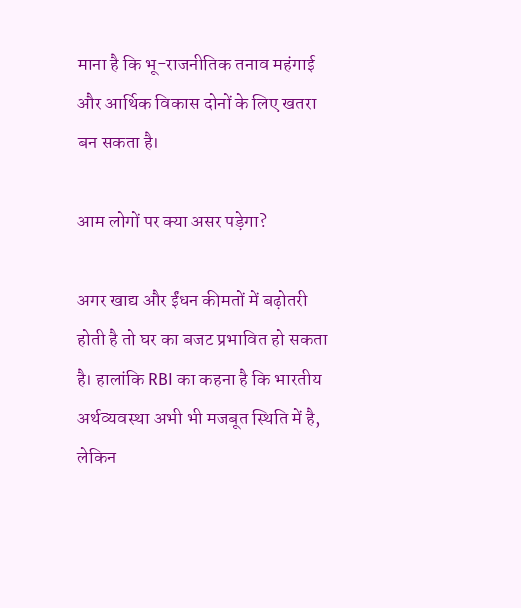माना है कि भू-राजनीतिक तनाव महंगाई और आर्थिक विकास दोनों के लिए खतरा बन सकता है।

आम लोगों पर क्या असर पड़ेगा?

अगर खाद्य और ईंधन कीमतों में बढ़ोतरी होती है तो घर का बजट प्रभावित हो सकता है। हालांकि RBI का कहना है कि भारतीय अर्थव्यवस्था अभी भी मजबूत स्थिति में है, लेकिन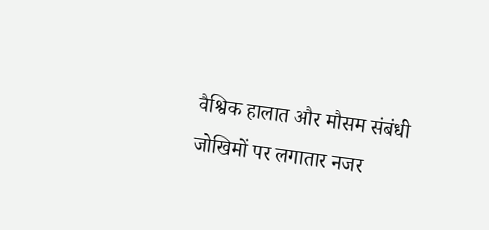वैश्विक हालात और मौसम संबंधी जोखिमों पर लगातार नजर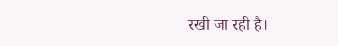रखी जा रही है।